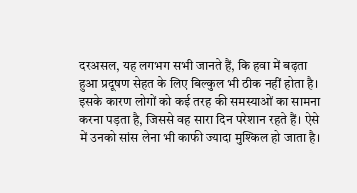दरअसल, यह लगभग सभी जानते हैं, कि हवा में बढ़ता हुआ प्रदूषण सेहत के लिए बिल्कुल भी ठीक नहीं होता है। इसके कारण लोगों को कई तरह की समस्याओं का सामना करना पड़ता है, जिससे वह सारा दिन परेशान रहते हैं। ऐसे में उनको सांस लेना भी काफी ज्यादा मुश्किल हो जाता है।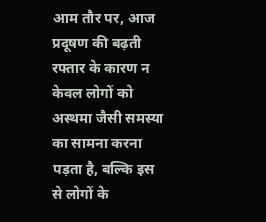आम तौर पर, आज प्रदूषण की बढ़ती रफ्तार के कारण न केवल लोगों को अस्थमा जैसी समस्या का सामना करना पड़ता है, बल्कि इस से लोगों के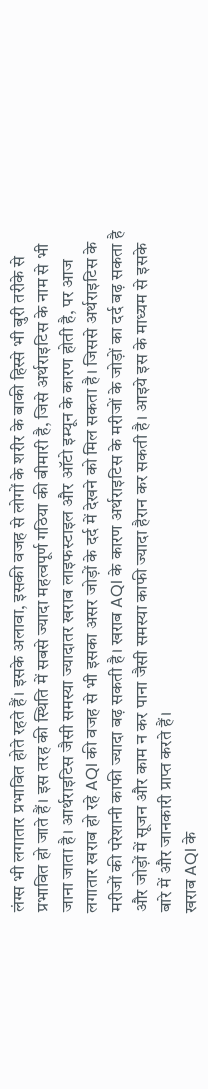लंग्स भी लगातार प्रभावित होते रहते हैं। इसके अलावा, इसकी वजह से लोगों के शरीर के बाकी हिस्से भी बुरी तरीके से प्रभावित हो जाते हैं। इस तरह की स्थिति में सबसे ज्यादा महत्वपूर्ण गठिया की बीमारी है, जिसे अर्थराइटिस के नाम से भी जाना जाता है। आर्थराइटिस जैसी समस्या ज्यादातर खराब लाइफस्टाइल और ऑटो इम्यून के कारण होती है, पर आज लगातार खराब हो रहे AQI की वजह से भी इसका असर जोड़ों के दर्द में देखने को मिल सकता है। जिससे अर्थराइटिस के मरीजों की परेशानी काफी ज्यादा बढ़ सकती है। खराब AQI के कारण अर्थराइटिस के मरीजों के जोड़ों का दर्द बढ़ सकता है और जोड़ों में सूजन और काम न कर पाना जैसी समस्या काफी ज्यादा हैरान कर सकती है। आइये इस के माध्यम से इसके बारे में और जानकारी प्राप्त करते हैं।
खराब AQI के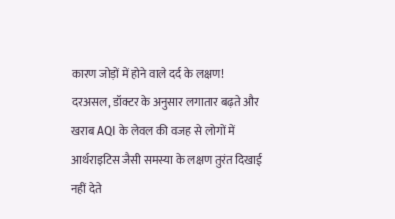कारण जोड़ों में होने वाले दर्द के लक्षण!
दरअसल, डॉक्टर के अनुसार लगातार बढ़ते और खराब AQI के लेवल की वजह से लोगों में आर्थराइटिस जैसी समस्या के लक्षण तुरंत दिखाई नहीं देते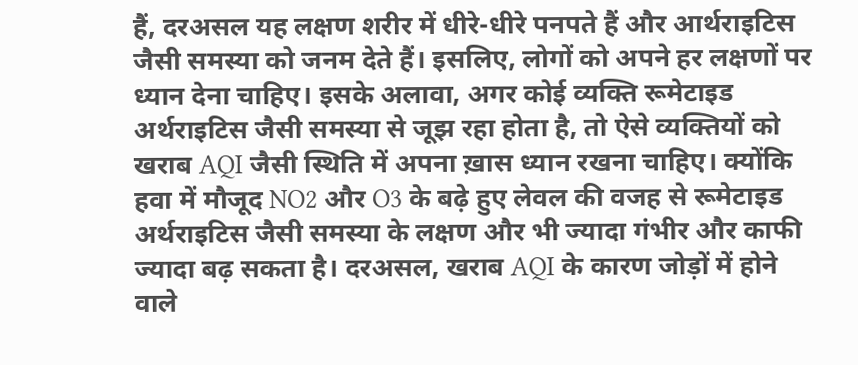हैं, दरअसल यह लक्षण शरीर में धीरे-धीरे पनपते हैं और आर्थराइटिस जैसी समस्या को जनम देते हैं। इसलिए, लोगों को अपने हर लक्षणों पर ध्यान देना चाहिए। इसके अलावा, अगर कोई व्यक्ति रूमेटाइड अर्थराइटिस जैसी समस्या से जूझ रहा होता है, तो ऐसे व्यक्तियों को खराब AQI जैसी स्थिति में अपना ख़ास ध्यान रखना चाहिए। क्योंकि हवा में मौजूद NO2 और O3 के बढ़े हुए लेवल की वजह से रूमेटाइड अर्थराइटिस जैसी समस्या के लक्षण और भी ज्यादा गंभीर और काफी ज्यादा बढ़ सकता है। दरअसल, खराब AQI के कारण जोड़ों में होने वाले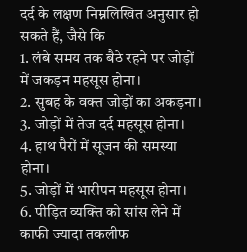दर्द के लक्षण निम्नलिखित अनुसार हो सकते हैं, जैसे कि
1. लंबे समय तक बैठे रहने पर जोड़ों में जकड़न महसूस होना।
2. सुबह के वक्त जोड़ों का अकड़ना।
3. जोड़ों में तेज दर्द महसूस होना।
4. हाथ पैरों में सूजन की समस्या होना।
5. जोड़ों में भारीपन महसूस होना।
6. पीड़ित व्यक्ति को सांस लेने में काफी ज्यादा तकलीफ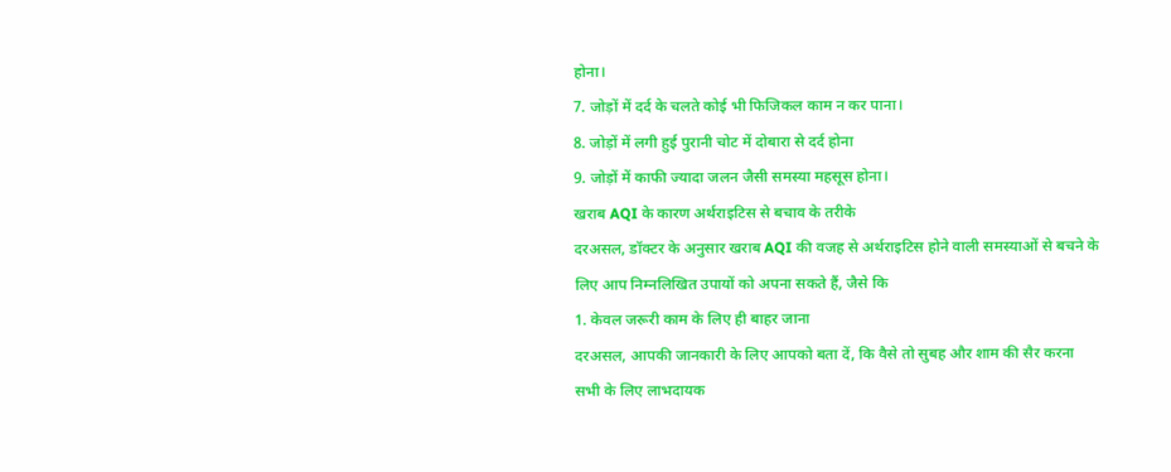होना।
7. जोड़ों में दर्द के चलते कोई भी फिजिकल काम न कर पाना।
8. जोड़ों में लगी हुई पुरानी चोट में दोबारा से दर्द होना
9. जोड़ों में काफी ज्यादा जलन जैसी समस्या महसूस होना।
खराब AQI के कारण अर्थराइटिस से बचाव के तरीके
दरअसल, डॉक्टर के अनुसार खराब AQI की वजह से अर्थराइटिस होने वाली समस्याओं से बचने के लिए आप निम्नलिखित उपायों को अपना सकते हैं, जैसे कि
1. केवल जरूरी काम के लिए ही बाहर जाना
दरअसल, आपकी जानकारी के लिए आपको बता दें, कि वैसे तो सुबह और शाम की सैर करना सभी के लिए लाभदायक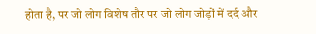होता है, पर जो लोग विशेष तौर पर जो लोग जोड़ों में दर्द और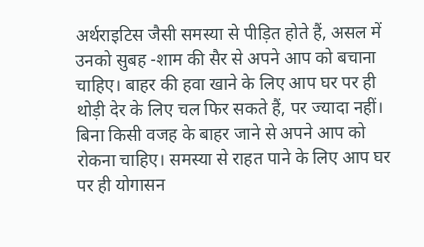अर्थराइटिस जैसी समस्या से पीड़ित होते हैं, असल में उनको सुबह -शाम की सैर से अपने आप को बचाना चाहिए। बाहर की हवा खाने के लिए आप घर पर ही थोड़ी देर के लिए चल फिर सकते हैं, पर ज्यादा नहीं। बिना किसी वजह के बाहर जाने से अपने आप को रोकना चाहिए। समस्या से राहत पाने के लिए आप घर पर ही योगासन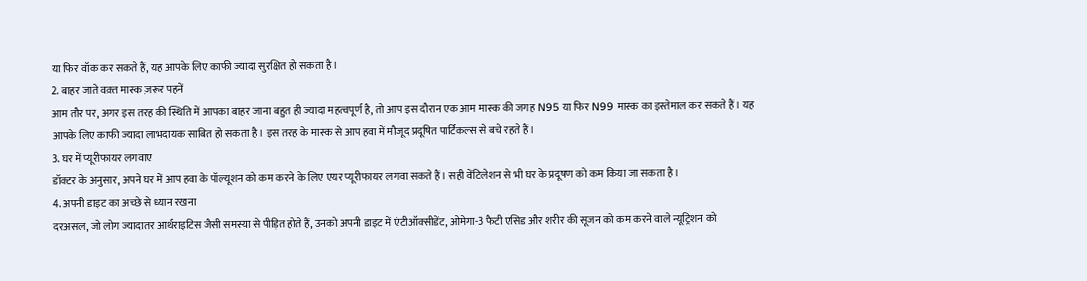या फिर वॉक कर सकते हैं, यह आपके लिए काफी ज्यादा सुरक्षित हो सकता है।
2. बाहर जाते वक़्त मास्क ज़रूर पहनें
आम तौर पर, अगर इस तरह की स्थिति में आपका बाहर जाना बहुत ही ज्यादा महत्वपूर्ण है, तो आप इस दौरान एक आम मास्क की जगह N95 या फिर N99 मास्क का इस्तेमाल कर सकते हैं। यह आपके लिए काफी ज्यादा लाभदायक साबित हो सकता है। इस तरह के मास्क से आप हवा में मौजूद प्रदूषित पार्टिकल्स से बचे रहते हैं।
3. घर में प्यूरीफायर लगवाए
डॉक्टर के अनुसार, अपने घर में आप हवा के पॉल्यूशन को कम करने के लिए एयर प्यूरीफायर लगवा सकते हैं। सही वेंटिलेशन से भी घर के प्रदूषण को कम किया जा सकता है।
4. अपनी डाइट का अच्छे से ध्यान रखना
दरअसल, जो लोग ज्यादातर आर्थराइटिस जैसी समस्या से पीड़ित होते हैं, उनको अपनी डाइट में एंटीऑक्सीडेंट, ओमेगा-3 फैटी एसिड और शरीर की सूजन को कम करने वाले न्यूट्रिशन को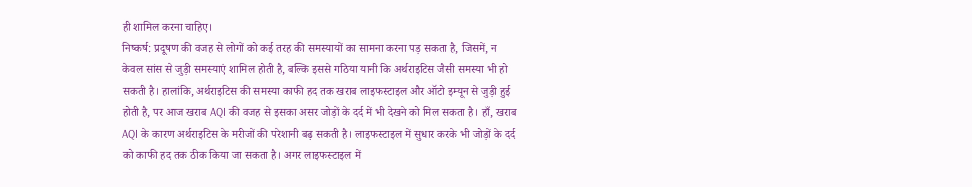ही शामिल करना चाहिए।
निष्कर्ष: प्रदूषण की वजह से लोगों को कई तरह की समस्यायों का सामना करना पड़ सकता है, जिसमें, न केवल सांस से जुड़ी समस्याएं शामिल होती है, बल्कि इससे गठिया यानी कि अर्थराइटिस जैसी समस्या भी हो सकती है। हालांकि, अर्थराइटिस की समस्या काफी हद तक खराब लाइफस्टाइल और ऑटो इम्यून से जुड़ी हुई होती है, पर आज खराब AQI की वजह से इसका असर जोड़ों के दर्द में भी देखने को मिल सकता है। हाँ, खराब AQI के कारण अर्थराइटिस के मरीजों की परेशानी बढ़ सकती है। लाइफस्टाइल में सुधार करके भी जोड़ों के दर्द को काफी हद तक ठीक किया जा सकता है। अगर लाइफस्टाइल में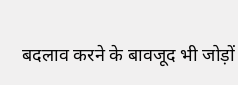बदलाव करने के बावजूद भी जोड़ों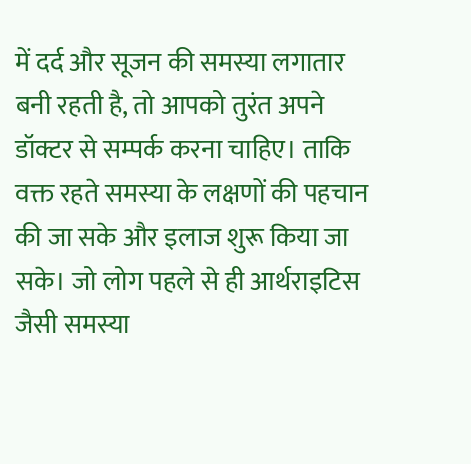में दर्द और सूजन की समस्या लगातार बनी रहती है, तो आपको तुरंत अपने डॉक्टर से सम्पर्क करना चाहिए। ताकि वक्त रहते समस्या के लक्षणों की पहचान की जा सके और इलाज शुरू किया जा सके। जो लोग पहले से ही आर्थराइटिस जैसी समस्या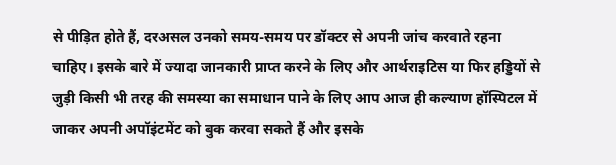से पीड़ित होते हैं, दरअसल उनको समय-समय पर डॉक्टर से अपनी जांच करवाते रहना चाहिए। इसके बारे में ज्यादा जानकारी प्राप्त करने के लिए और आर्थराइटिस या फिर हड्डियों से जुड़ी किसी भी तरह की समस्या का समाधान पाने के लिए आप आज ही कल्याण हॉस्पिटल में जाकर अपनी अपॉइंटमेंट को बुक करवा सकते हैं और इसके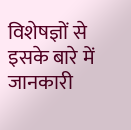विशेषज्ञों से इसके बारे में जानकारी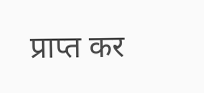प्राप्त कर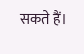सकते हैं।